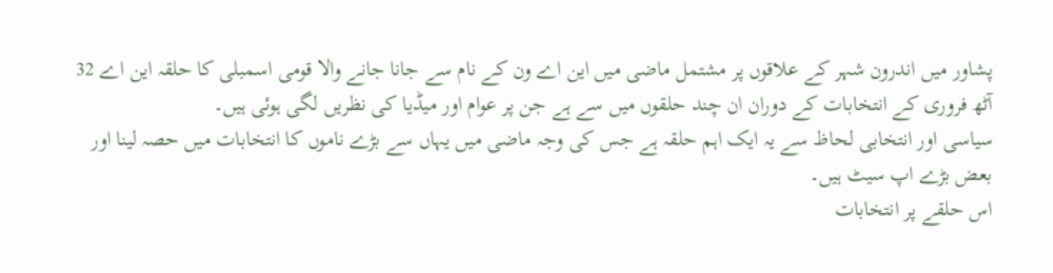پشاور میں اندرون شہر کے علاقوں پر مشتمل ماضی میں این اے ون کے نام سے جانا جانے والا قومی اسمبلی کا حلقہ این اے 32 آٹھ فروری کے انتخابات کے دوران ان چند حلقوں میں سے ہے جن پر عوام اور میڈیا کی نظریں لگی ہوئی ہیں۔
سیاسی اور انتخابی لحاظ سے یہ ایک اہم حلقہ ہے جس کی وجہ ماضی میں یہاں سے بڑے ناموں کا انتخابات میں حصہ لینا اور بعض بڑے اپ سیٹ ہیں۔
اس حلقے پر انتخابات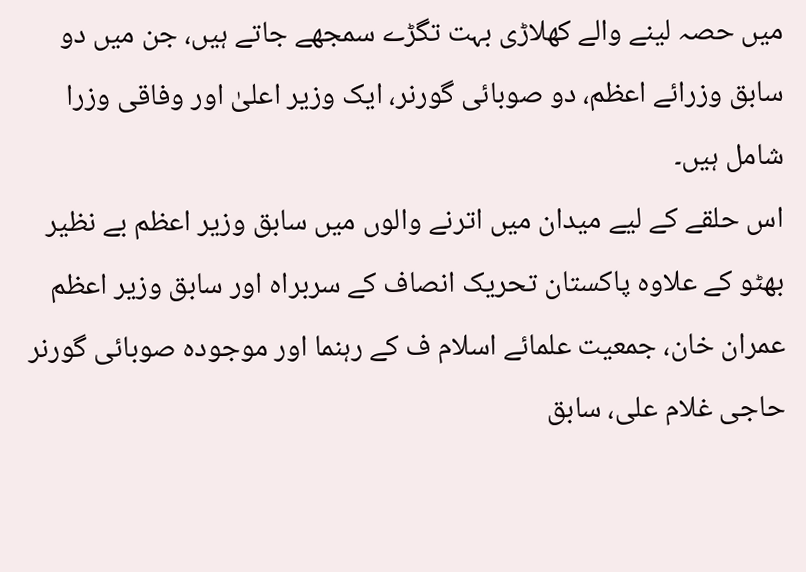میں حصہ لینے والے کھلاڑی بہت تگڑے سمجھے جاتے ہیں، جن میں دو سابق وزرائے اعظم، دو صوبائی گورنر، ایک وزیر اعلیٰ اور وفاقی وزرا شامل ہیں۔
اس حلقے کے لیے میدان میں اترنے والوں میں سابق وزیر اعظم بے نظیر بھٹو کے علاوہ پاکستان تحریک انصاف کے سربراہ اور سابق وزیر اعظم عمران خان، جمعیت علمائے اسلام ف کے رہنما اور موجودہ صوبائی گورنر حاجی غلام علی، سابق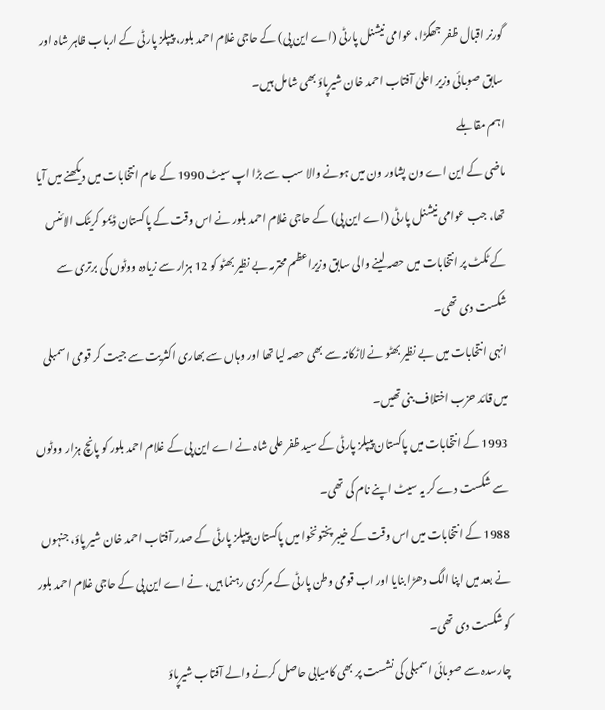گورنر اقبال ظفر جھگڑا، عوامی نیشنل پارٹی (اے این پی) کے حاجی غلام احمد بلور، پیپلز پارٹی کے ارباب ظاہر شاہ اور سابق صوبائی وزیر اعلیٰ آفتاب احمد خان شیرپاؤ بھی شامل ہیں۔
اہم مقابلے
ماضی کے این اے ون پشاور ون میں ہونے والا سب سے بڑا اپ سیٹ 1990 کے عام انتخابات میں دیکھنے میں آیا تھا، جب عوامی نیشنل پارٹی (اے این پی) کے حاجی غلام احمد بلور نے اس وقت کے پاکستان ڈیمو کریٹک الائنس کے ٹکٹ پر انتخابات میں حصہ لینے والی سابق وزیراعظم محترمہ بے نظیر بھٹو کو 12 ہزار سے زیادہ ووٹوں کی برتری سے شکست دی تھی۔
انہی انتخابات میں بے نظیر بھٹو نے لاڑکانہ سے بھی حصہ لیا تھا اور وہاں سے بھاری اکثریت سے جیت کر قومی اسمبلی میں قائد حزب اختلاف بنی تھیں۔
1993 کے انتخابات میں پاکستان پیپلز پارٹی کے سید ظفر علی شاہ نے اے این پی کے غلام احمد بلور کو پانچ ہزار ووٹوں سے شکست دے کر یہ سیٹ اپنے نام کی تھی۔
1988 کے انتخابات میں اس وقت کے خیبر پختونخوا میں پاکستان پیپلز پارٹی کے صدر آفتاب احمد خان شیر پاؤ، جنہوں نے بعد میں اپنا الگ دھڑا بنایا اور اب قومی وطن پارٹی کے مرکزی رہنما ہیں، نے اے این پی کے حاجی غلام احمد بلور کو شکست دی تھی۔
چارسدہ سے صوبائی اسمبلی کی نشست پر بھی کامیابی حاصل کرنے والے آفتاب شیرپاؤ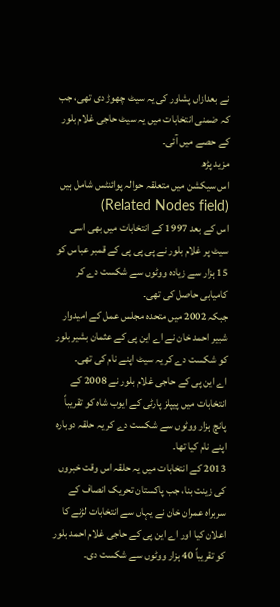نے بعدازاں پشاور کی یہ سیٹ چھوڑ دی تھی، جب کہ ضمنی انتخابات میں یہ سیٹ حاجی غلام بلور کے حصے میں آئی۔
مزید پڑھ
اس سیکشن میں متعلقہ حوالہ پوائنٹس شامل ہیں (Related Nodes field)
اس کے بعد 1997 کے انتخابات میں بھی اسی سیٹ پر غلام بلور نے پی پی پی کے قمبر عباس کو 15 ہزار سے زیادہ ووٹوں سے شکست دے کر کامیابی حاصل کی تھی۔
جبکہ 2002 میں متحدہ مجلس عمل کے امیدوار شبیر احمد خان نے اے این پی کے عثمان بشیر بلور کو شکست دے کر یہ سیٹ اپنے نام کی تھی۔
اے این پی کے حاجی غلام بلور نے 2008 کے انتخابات میں پیپلز پارٹی کے ایوب شاہ کو تقریباً پانچ ہزار ووٹوں سے شکست دے کر یہ حلقہ دوبارہ اپنے نام کیا تھا۔
2013 کے انتخابات میں یہ حلقہ اس وقت خبروں کی زینت بنا، جب پاکستان تحریک انصاف کے سربراہ عمران خان نے یہاں سے انتخابات لڑنے کا اعلان کیا اور اے این پی کے حاجی غلام احمد بلور کو تقریباً 40 ہزار ووٹوں سے شکست دی۔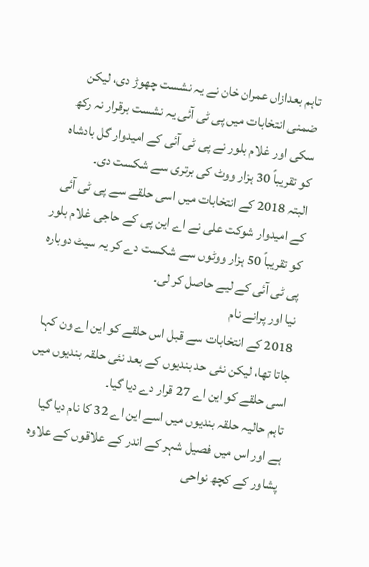تاہم بعدازاں عمران خان نے یہ نشست چھوڑ دی، لیکن ضمنی انتخابات میں پی ٹی آئی یہ نشست برقرار نہ رکھ سکی اور غلام بلور نے پی ٹی آئی کے امیدوار گل بادشاہ کو تقریباً 30 ہزار ووٹ کی برتری سے شکست دی۔
البتہ 2018 کے انتخابات میں اسی حلقے سے پی ٹی آئی کے امیدوار شوکت علی نے اے این پی کے حاجی غلام بلور کو تقریباً 50 ہزار ووٹوں سے شکست دے کر یہ سیٹ دوبارہ پی ٹی آئی کے لیے حاصل کر لی۔
نیا اور پرانے نام
2018 کے انتخابات سے قبل اس حلقے کو این اے ون کہا جاتا تھا، لیکن نئی حد بندیوں کے بعد نئی حلقہ بندیوں میں اسی حلقے کو این اے 27 قرار دے دیا گیا۔
تاہم حالیہ حلقہ بندیوں میں اسے این اے 32 کا نام دیا گیا ہے اور اس میں فصیل شہر کے اندر کے علاقوں کے علاوہ پشاور کے کچھ نواحی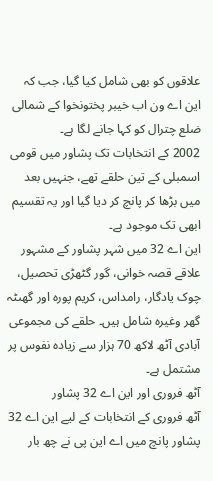علاقوں کو بھی شامل کیا گیا، جب کہ این اے ون اب خیبر پختونخوا کے شمالی ضلع چترال کو کہا جانے لگا ہے۔
2002 کے انتخابات تک پشاور میں قومی اسمبلی کے تین حلقے تھے، جنہیں بعد میں بڑھا کر پانچ کر دیا گیا اور یہ تقسیم ابھی تک موجود ہے۔
این اے 32 میں شہر پشاور کے مشہور علاقے قصہ خوانی، گور گٹھڑی تحصیل، چوک یادگار، رامداس، کریم پورہ اور گھںٹہ گھر وغیرہ شامل ہیں۔ حلقے کی مجموعی آبادی آٹھ لاکھ 70 ہزار سے زیادہ نفوس پر مشتمل ہے۔
آٹھ فروری اور این اے 32 پشاور
آٹھ فروری کے انتخابات کے لیے این اے 32 پشاور پانچ میں اے این پی نے چھ بار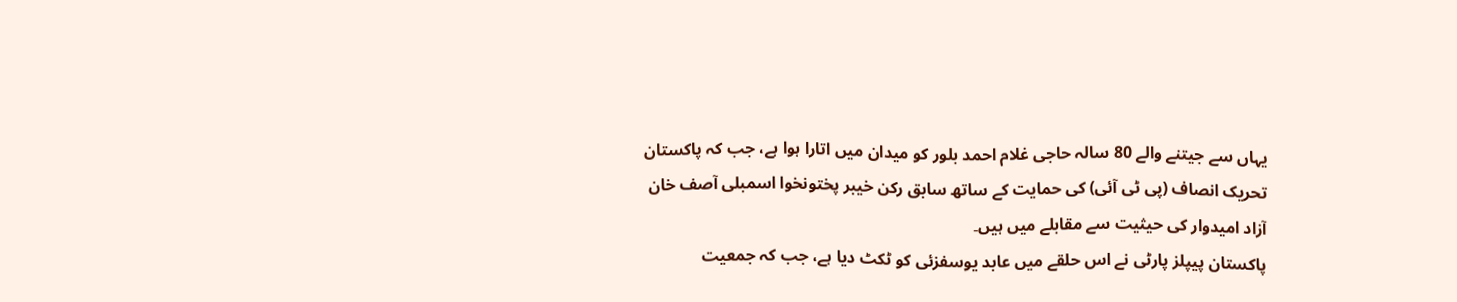یہاں سے جیتنے والے 80 سالہ حاجی غلام احمد بلور کو میدان میں اتارا ہوا ہے، جب کہ پاکستان تحریک انصاف (پی ٹی آئی) کی حمایت کے ساتھ سابق رکن خیبر پختونخوا اسمبلی آصف خان آزاد امیدوار کی حیثیت سے مقابلے میں ہیں۔
پاکستان پیپلز پارٹی نے اس حلقے میں عابد یوسفزئی کو ٹکٹ دیا ہے، جب کہ جمعیت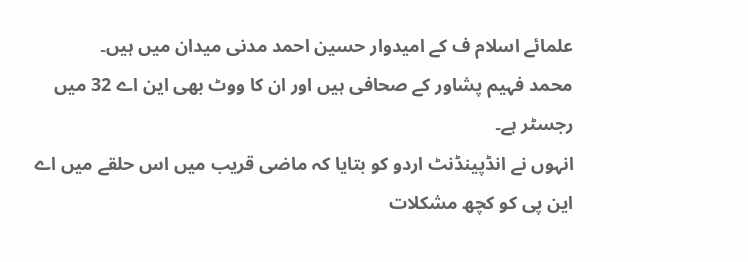علمائے اسلام ف کے امیدوار حسین احمد مدنی میدان میں ہیں۔
محمد فہیم پشاور کے صحافی ہیں اور ان کا ووٹ بھی این اے 32 میں رجسٹر ہے۔
انہوں نے انڈپینڈنٹ اردو کو بتایا کہ ماضی قریب میں اس حلقے میں اے این پی کو کچھ مشکلات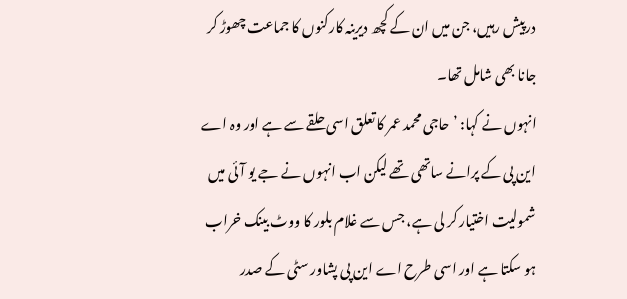درپیش رہیں، جن میں ان کے کچھ دیرینہ کارکنوں کا جماعت چھوڑ کر جانا بھی شامل تھا۔
انہوں نے کہا: ’حاجی محمد عمر کا تعلق اسی حلقے سے ہے اور وہ اے این پی کے پرانے ساتھی تھے لیکن اب انہوں نے جے یو آئی میں شمولیت اختیار کر لی ہے، جس سے غلام بلور کا ووٹ بینک خراب ہو سکتا ہے اور اسی طرح اے این پی پشاور سٹی کے صدر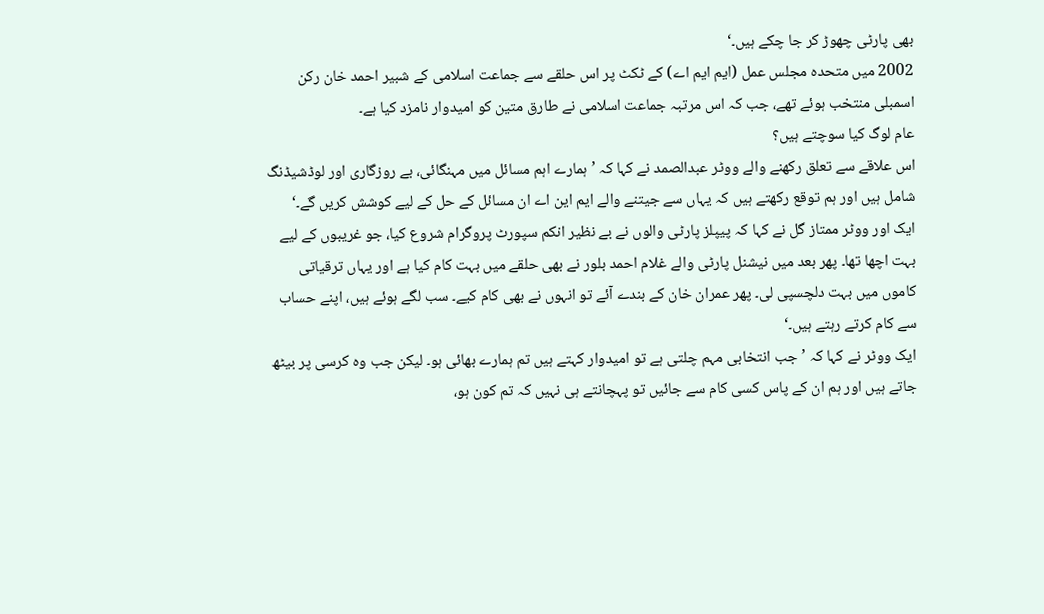بھی پارٹی چھوڑ کر جا چکے ہیں۔‘
2002 میں متحدہ مجلس عمل (ایم ایم اے) کے ٹکٹ پر اس حلقے سے جماعت اسلامی کے شبیر احمد خان رکن اسمبلی منتخب ہوئے تھے، جب کہ اس مرتبہ جماعت اسلامی نے طارق متین کو امیدوار نامزد کیا ہے۔
عام لوگ کیا سوچتے ہیں؟
اس علاقے سے تعلق رکھنے والے ووٹر عبدالصمد نے کہا کہ ’ہمارے اہم مسائل میں مہنگائی، بے روزگاری اور لوڈشیڈنگ شامل ہیں اور ہم توقع رکھتے ہیں کہ یہاں سے جیتنے والے ایم این اے ان مسائل کے حل کے لیے کوشش کریں گے۔‘
ایک اور ووٹر ممتاز گل نے کہا کہ پیپلز پارٹی والوں نے بے نظیر انکم سپورٹ پروگرام شروع کیا، جو غریبوں کے لیے بہت اچھا تھا۔ پھر بعد میں نیشنل پارٹی والے غلام احمد بلور نے بھی حلقے میں بہت کام کیا ہے اور یہاں ترقیاتی کاموں میں بہت دلچسپی لی۔ پھر عمران خان کے بندے آئے تو انہوں نے بھی کام کیے۔ سب لگے ہوئے ہیں، اپنے حساب سے کام کرتے رہتے ہیں۔‘
ایک ووٹر نے کہا کہ ’جب انتخابی مہم چلتی ہے تو امیدوار کہتے ہیں تم ہمارے بھائی ہو۔ لیکن جب وہ کرسی پر بیٹھ جاتے ہیں اور ہم ان کے پاس کسی کام سے جائیں تو پہچانتے ہی نہیں کہ تم کون ہو،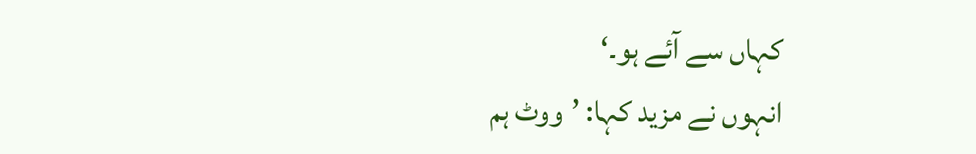کہاں سے آئے ہو۔‘
انہوں نے مزید کہا: ’ووٹ ہم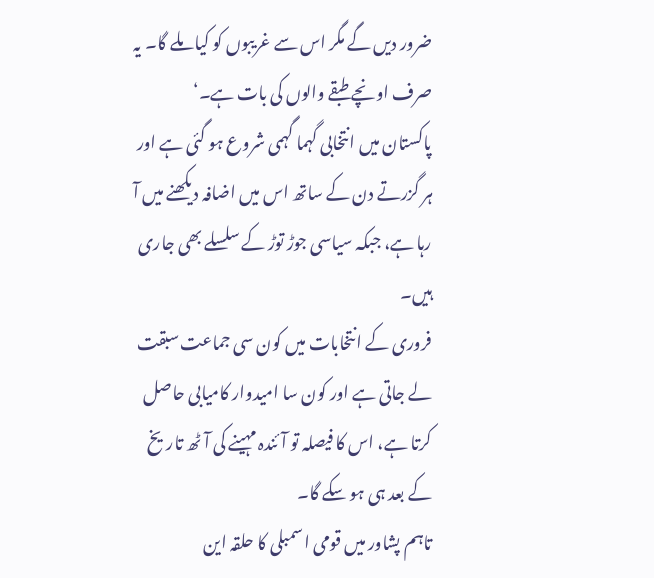ضرور دیں گے مگر اس سے غریبوں کو کیا ملے گا۔ یہ صرف اونچے طبقے والوں کی بات ہے۔‘
پاکستان میں انتخابی گہما گہمی شروع ہو گئی ہے اور ہر گزرتے دن کے ساتھ اس میں اضافہ دیکھنے میں آ رہا ہے، جبکہ سیاسی جوڑ توڑ کے سلسلے بھی جاری ہیں۔
فروری کے انتخابات میں کون سی جماعت سبقت لے جاتی ہے اور کون سا امیدوار کامیابی حاصل کرتا ہے، اس کا فیصلہ تو آئندہ مہینے کی آٹھ تاریخ کے بعد ہی ہو سکے گا۔
تاہم پشاور میں قومی اسمبلی کا حلقہ این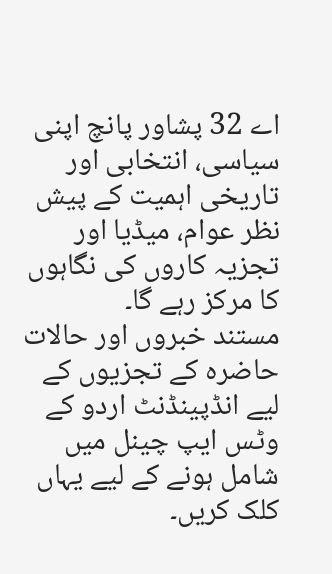اے 32 پشاور پانچ اپنی سیاسی، انتخابی اور تاریخی اہمیت کے پیش نظر عوام، میڈیا اور تجزیہ کاروں کی نگاہوں کا مرکز رہے گا۔
مستند خبروں اور حالات حاضرہ کے تجزیوں کے لیے انڈپینڈنٹ اردو کے وٹس ایپ چینل میں شامل ہونے کے لیے یہاں کلک کریں۔